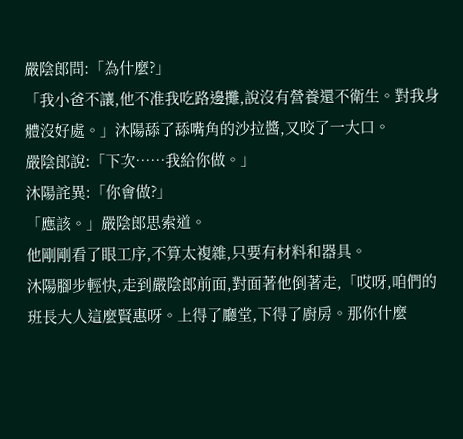嚴陰郎問:「為什麼?」
「我小爸不讓,他不准我吃路邊攤,說沒有營養還不衛生。對我身體沒好處。」沐陽舔了舔嘴角的沙拉醬,又咬了一大口。
嚴陰郎說:「下次……我給你做。」
沐陽詫異:「你會做?」
「應該。」嚴陰郎思索道。
他剛剛看了眼工序,不算太複雜,只要有材料和器具。
沐陽腳步輕快,走到嚴陰郎前面,對面著他倒著走,「哎呀,咱們的班長大人這麼賢惠呀。上得了廳堂,下得了廚房。那你什麼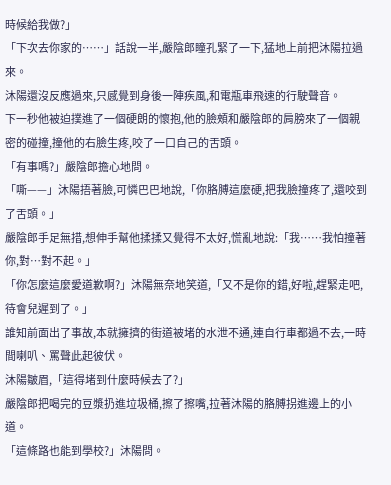時候給我做?」
「下次去你家的……」話說一半,嚴陰郎瞳孔緊了一下,猛地上前把沐陽拉過來。
沐陽還沒反應過來,只感覺到身後一陣疾風,和電瓶車飛速的行駛聲音。
下一秒他被迫撲進了一個硬朗的懷抱,他的臉頰和嚴陰郎的肩膀來了一個親密的碰撞,撞他的右臉生疼,咬了一口自己的舌頭。
「有事嗎?」嚴陰郎擔心地問。
「嘶——」沐陽捂著臉,可憐巴巴地說,「你胳膊這麼硬,把我臉撞疼了,還咬到了舌頭。」
嚴陰郎手足無措,想伸手幫他揉揉又覺得不太好,慌亂地說:「我……我怕撞著你,對…對不起。」
「你怎麼這麼愛道歉啊?」沐陽無奈地笑道,「又不是你的錯,好啦,趕緊走吧,待會兒遲到了。」
誰知前面出了事故,本就擁擠的街道被堵的水泄不通,連自行車都過不去,一時間喇叭、罵聲此起彼伏。
沐陽皺眉,「這得堵到什麼時候去了?」
嚴陰郎把喝完的豆漿扔進垃圾桶,擦了擦嘴,拉著沐陽的胳膊拐進邊上的小道。
「這條路也能到學校?」沐陽問。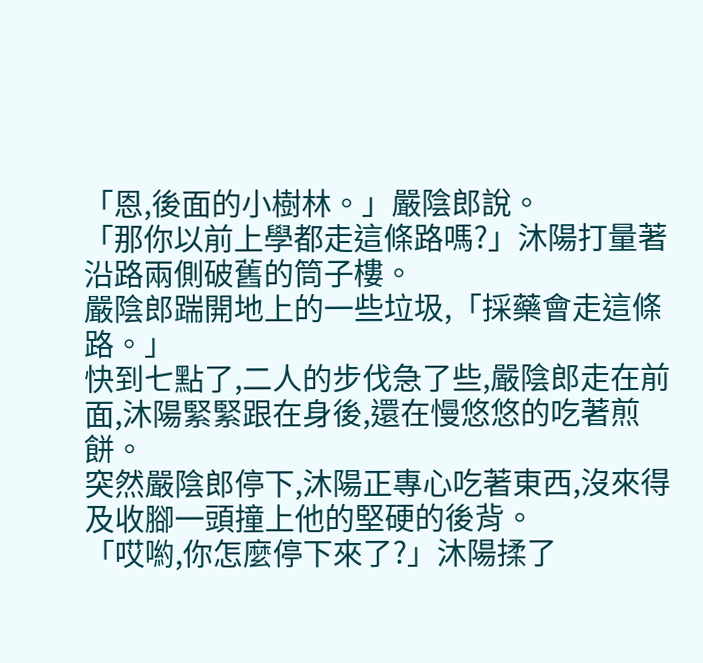「恩,後面的小樹林。」嚴陰郎說。
「那你以前上學都走這條路嗎?」沐陽打量著沿路兩側破舊的筒子樓。
嚴陰郎踹開地上的一些垃圾,「採藥會走這條路。」
快到七點了,二人的步伐急了些,嚴陰郎走在前面,沐陽緊緊跟在身後,還在慢悠悠的吃著煎餅。
突然嚴陰郎停下,沐陽正專心吃著東西,沒來得及收腳一頭撞上他的堅硬的後背。
「哎喲,你怎麼停下來了?」沐陽揉了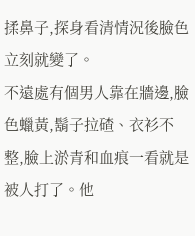揉鼻子,探身看清情況後臉色立刻就變了。
不遠處有個男人靠在牆邊,臉色蠟黃,鬍子拉碴、衣衫不整,臉上淤青和血痕一看就是被人打了。他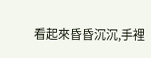看起來昏昏沉沉,手裡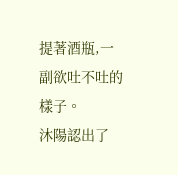提著酒瓶,一副欲吐不吐的樣子。
沐陽認出了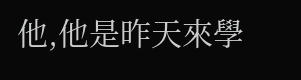他,他是昨天來學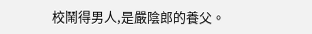校鬧得男人,是嚴陰郎的養父。